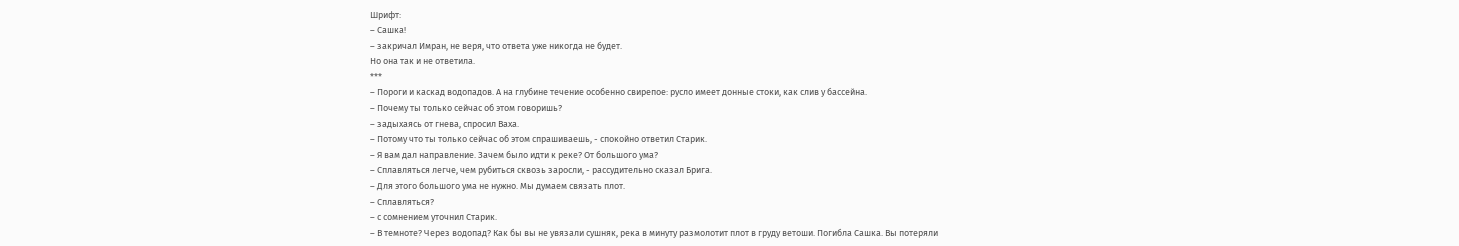Шрифт:
– Сашка!
– закричал Имран, не веря, что ответа уже никогда не будет.
Но она так и не ответила.
***
– Пороги и каскад водопадов. А на глубине течение особенно свирепое: русло имеет донные стоки, как слив у бассейна.
– Почему ты только сейчас об этом говоришь?
– задыхаясь от гнева, спросил Ваха.
– Потому что ты только сейчас об этом спрашиваешь, - спокойно ответил Старик.
– Я вам дал направление. Зачем было идти к реке? От большого ума?
– Сплавляться легче, чем рубиться сквозь заросли, - рассудительно сказал Брига.
– Для этого большого ума не нужно. Мы думаем связать плот.
– Сплавляться?
– с сомнением уточнил Старик.
– В темноте? Через водопад? Как бы вы не увязали сушняк, река в минуту размолотит плот в груду ветоши. Погибла Сашка. Вы потеряли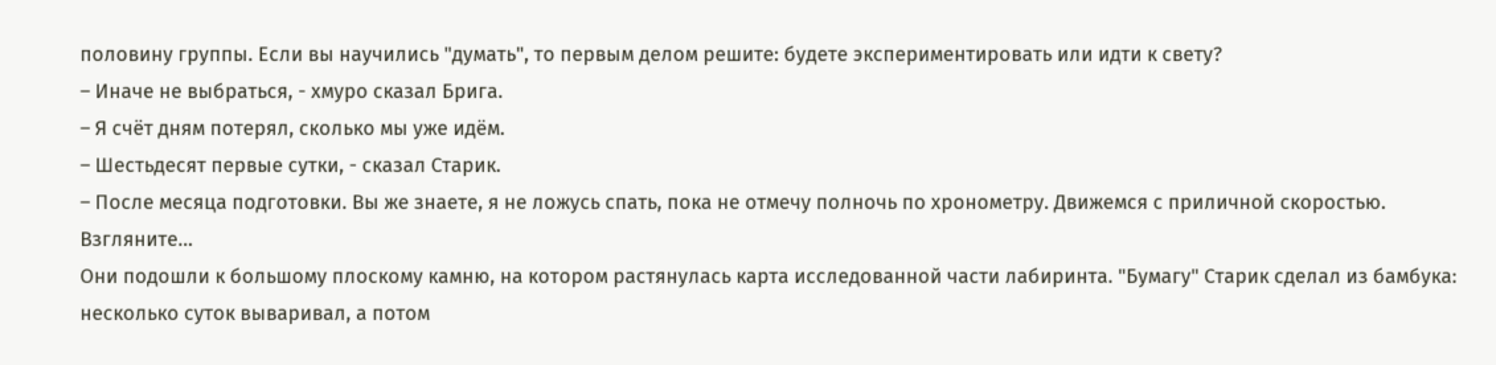половину группы. Если вы научились "думать", то первым делом решите: будете экспериментировать или идти к свету?
– Иначе не выбраться, - хмуро сказал Брига.
– Я счёт дням потерял, сколько мы уже идём.
– Шестьдесят первые сутки, - сказал Старик.
– После месяца подготовки. Вы же знаете, я не ложусь спать, пока не отмечу полночь по хронометру. Движемся с приличной скоростью. Взгляните...
Они подошли к большому плоскому камню, на котором растянулась карта исследованной части лабиринта. "Бумагу" Старик сделал из бамбука: несколько суток вываривал, а потом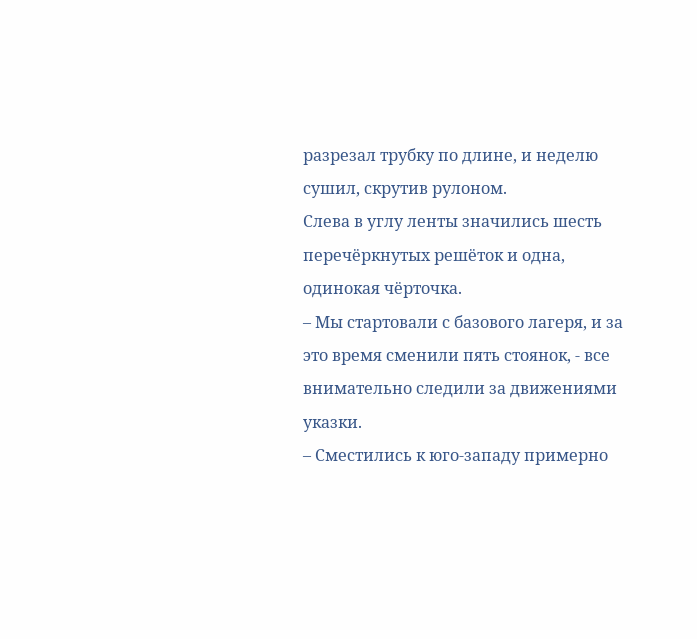разрезал трубку по длине, и неделю сушил, скрутив рулоном.
Слева в углу ленты значились шесть перечёркнутых решёток и одна, одинокая чёрточка.
– Мы стартовали с базового лагеря, и за это время сменили пять стоянок, - все внимательно следили за движениями указки.
– Сместились к юго-западу примерно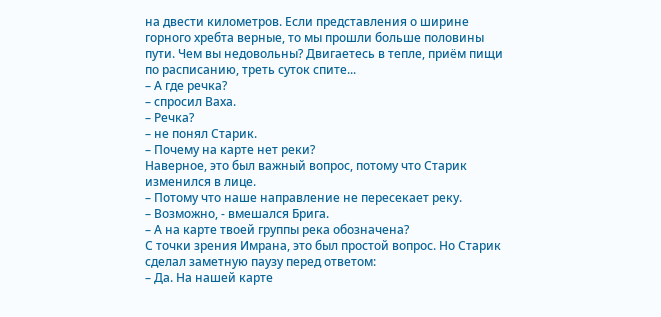на двести километров. Если представления о ширине горного хребта верные, то мы прошли больше половины пути. Чем вы недовольны? Двигаетесь в тепле, приём пищи по расписанию, треть суток спите...
– А где речка?
– спросил Ваха.
– Речка?
– не понял Старик.
– Почему на карте нет реки?
Наверное, это был важный вопрос, потому что Старик изменился в лице.
– Потому что наше направление не пересекает реку.
– Возможно, - вмешался Брига.
– А на карте твоей группы река обозначена?
С точки зрения Имрана, это был простой вопрос. Но Старик сделал заметную паузу перед ответом:
– Да. На нашей карте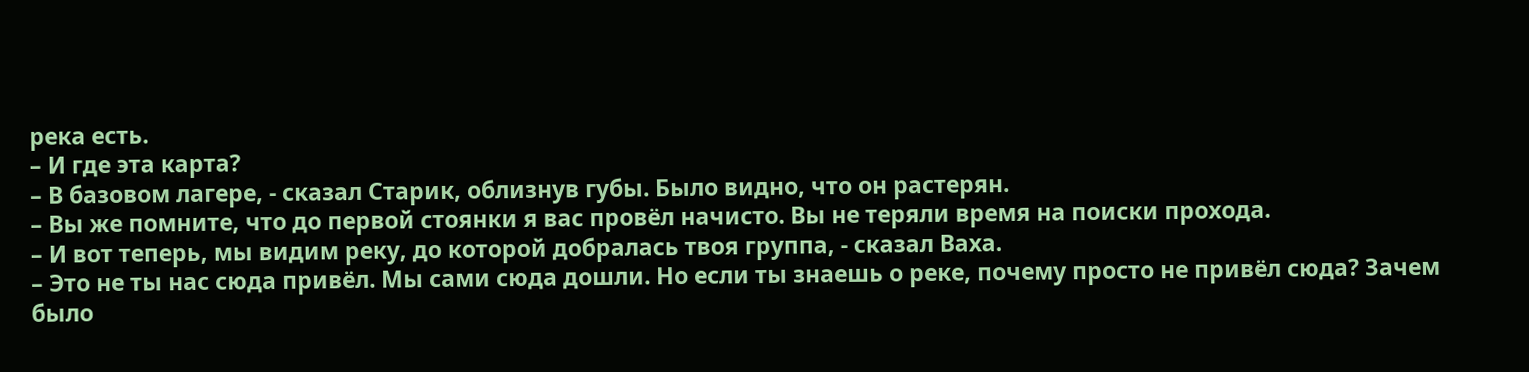река есть.
– И где эта карта?
– В базовом лагере, - сказал Старик, облизнув губы. Было видно, что он растерян.
– Вы же помните, что до первой стоянки я вас провёл начисто. Вы не теряли время на поиски прохода.
– И вот теперь, мы видим реку, до которой добралась твоя группа, - сказал Ваха.
– Это не ты нас сюда привёл. Мы сами сюда дошли. Но если ты знаешь о реке, почему просто не привёл сюда? Зачем было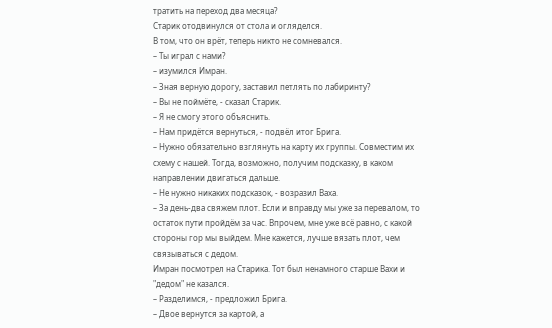тратить на переход два месяца?
Старик отодвинулся от стола и огляделся.
В том, что он врёт, теперь никто не сомневался.
– Ты играл с нами?
– изумился Имран.
– Зная верную дорогу, заставил петлять по лабиринту?
– Вы не поймёте, - сказал Старик.
– Я не смогу этого объяснить.
– Нам придётся вернуться, - подвёл итог Брига.
– Нужно обязательно взглянуть на карту их группы. Совместим их схему с нашей. Тогда, возможно, получим подсказку, в каком направлении двигаться дальше.
– Не нужно никаких подсказок, - возразил Ваха.
– За день-два свяжем плот. Если и вправду мы уже за перевалом, то остаток пути пройдём за час. Впрочем, мне уже всё равно, с какой стороны гор мы выйдем. Мне кажется, лучше вязать плот, чем связываться с дедом.
Имран посмотрел на Старика. Тот был ненамного старше Вахи и "дедом" не казался.
– Разделимся, - предложил Брига.
– Двое вернутся за картой, а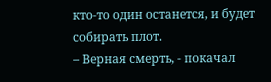кто-то один останется, и будет собирать плот.
– Верная смерть, - покачал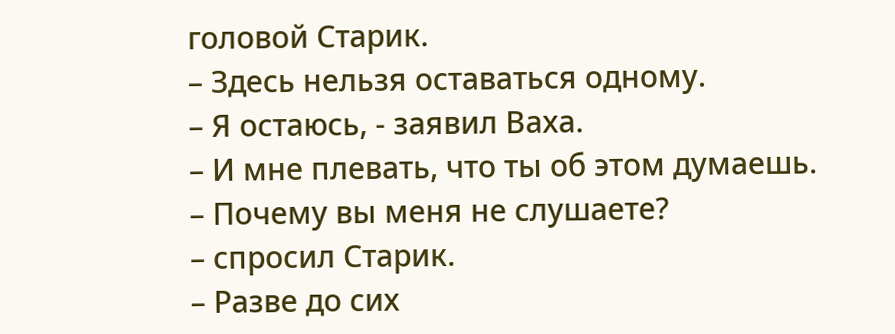головой Старик.
– Здесь нельзя оставаться одному.
– Я остаюсь, - заявил Ваха.
– И мне плевать, что ты об этом думаешь.
– Почему вы меня не слушаете?
– спросил Старик.
– Разве до сих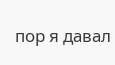пор я давал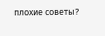плохие советы?